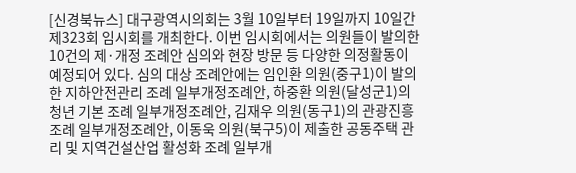[신경북뉴스] 대구광역시의회는 3월 10일부터 19일까지 10일간 제323회 임시회를 개최한다. 이번 임시회에서는 의원들이 발의한 10건의 제·개정 조례안 심의와 현장 방문 등 다양한 의정활동이 예정되어 있다. 심의 대상 조례안에는 임인환 의원(중구1)이 발의한 지하안전관리 조례 일부개정조례안, 하중환 의원(달성군1)의 청년 기본 조례 일부개정조례안, 김재우 의원(동구1)의 관광진흥 조례 일부개정조례안, 이동욱 의원(북구5)이 제출한 공동주택 관리 및 지역건설산업 활성화 조례 일부개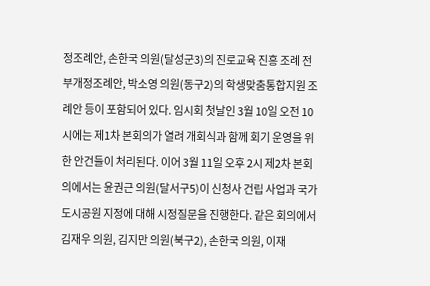정조례안, 손한국 의원(달성군3)의 진로교육 진흥 조례 전부개정조례안, 박소영 의원(동구2)의 학생맞춤통합지원 조례안 등이 포함되어 있다. 임시회 첫날인 3월 10일 오전 10시에는 제1차 본회의가 열려 개회식과 함께 회기 운영을 위한 안건들이 처리된다. 이어 3월 11일 오후 2시 제2차 본회의에서는 윤권근 의원(달서구5)이 신청사 건립 사업과 국가도시공원 지정에 대해 시정질문을 진행한다. 같은 회의에서 김재우 의원, 김지만 의원(북구2), 손한국 의원, 이재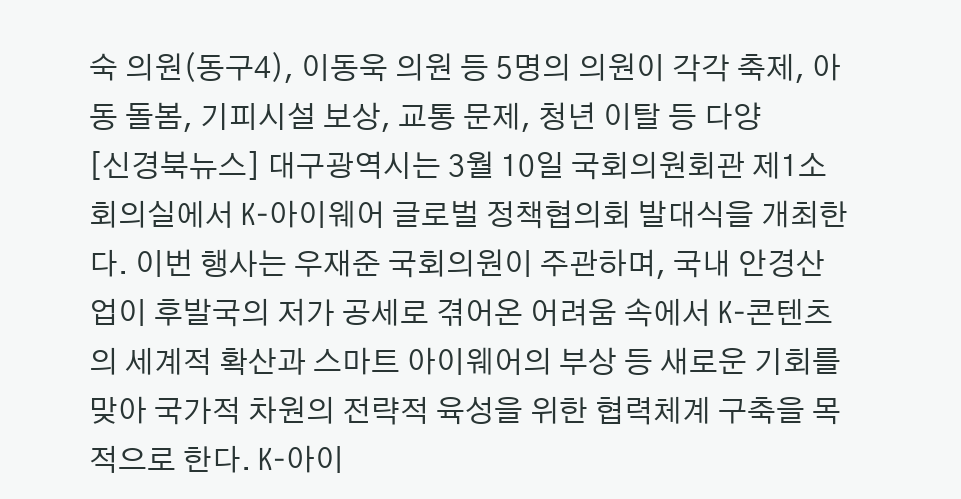숙 의원(동구4), 이동욱 의원 등 5명의 의원이 각각 축제, 아동 돌봄, 기피시설 보상, 교통 문제, 청년 이탈 등 다양
[신경북뉴스] 대구광역시는 3월 10일 국회의원회관 제1소회의실에서 K-아이웨어 글로벌 정책협의회 발대식을 개최한다. 이번 행사는 우재준 국회의원이 주관하며, 국내 안경산업이 후발국의 저가 공세로 겪어온 어려움 속에서 K-콘텐츠의 세계적 확산과 스마트 아이웨어의 부상 등 새로운 기회를 맞아 국가적 차원의 전략적 육성을 위한 협력체계 구축을 목적으로 한다. K-아이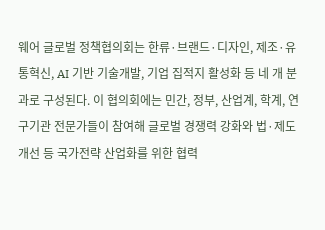웨어 글로벌 정책협의회는 한류·브랜드·디자인, 제조·유통혁신, AI 기반 기술개발, 기업 집적지 활성화 등 네 개 분과로 구성된다. 이 협의회에는 민간, 정부, 산업계, 학계, 연구기관 전문가들이 참여해 글로벌 경쟁력 강화와 법·제도 개선 등 국가전략 산업화를 위한 협력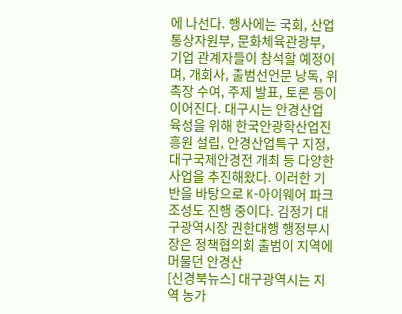에 나선다. 행사에는 국회, 산업통상자원부, 문화체육관광부, 기업 관계자들이 참석할 예정이며, 개회사, 출범선언문 낭독, 위촉장 수여, 주제 발표, 토론 등이 이어진다. 대구시는 안경산업 육성을 위해 한국안광학산업진흥원 설립, 안경산업특구 지정, 대구국제안경전 개최 등 다양한 사업을 추진해왔다. 이러한 기반을 바탕으로 K-아이웨어 파크 조성도 진행 중이다. 김정기 대구광역시장 권한대행 행정부시장은 정책협의회 출범이 지역에 머물던 안경산
[신경북뉴스] 대구광역시는 지역 농가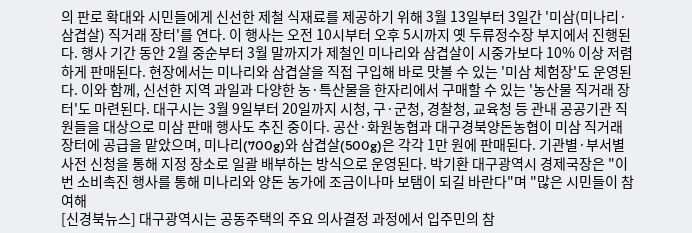의 판로 확대와 시민들에게 신선한 제철 식재료를 제공하기 위해 3월 13일부터 3일간 '미삼(미나리·삼겹살) 직거래 장터'를 연다. 이 행사는 오전 10시부터 오후 5시까지 옛 두류정수장 부지에서 진행된다. 행사 기간 동안 2월 중순부터 3월 말까지가 제철인 미나리와 삼겹살이 시중가보다 10% 이상 저렴하게 판매된다. 현장에서는 미나리와 삼겹살을 직접 구입해 바로 맛볼 수 있는 '미삼 체험장'도 운영된다. 이와 함께, 신선한 지역 과일과 다양한 농·특산물을 한자리에서 구매할 수 있는 '농산물 직거래 장터'도 마련된다. 대구시는 3월 9일부터 20일까지 시청, 구·군청, 경찰청, 교육청 등 관내 공공기관 직원들을 대상으로 미삼 판매 행사도 추진 중이다. 공산·화원농협과 대구경북양돈농협이 미삼 직거래 장터에 공급을 맡았으며, 미나리(700g)와 삼겹살(500g)은 각각 1만 원에 판매된다. 기관별·부서별 사전 신청을 통해 지정 장소로 일괄 배부하는 방식으로 운영된다. 박기환 대구광역시 경제국장은 "이번 소비촉진 행사를 통해 미나리와 양돈 농가에 조금이나마 보탬이 되길 바란다"며 "많은 시민들이 참여해
[신경북뉴스] 대구광역시는 공동주택의 주요 의사결정 과정에서 입주민의 참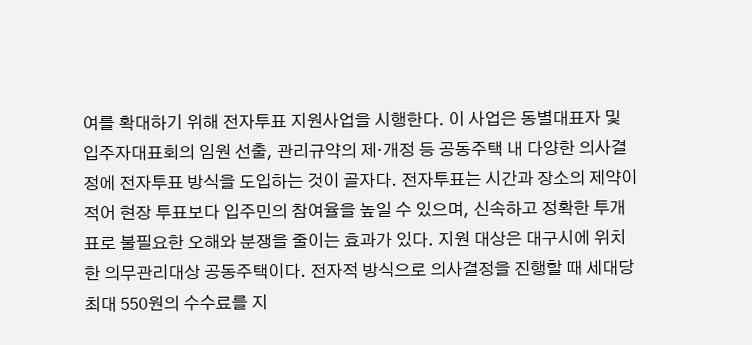여를 확대하기 위해 전자투표 지원사업을 시행한다. 이 사업은 동별대표자 및 입주자대표회의 임원 선출, 관리규약의 제·개정 등 공동주택 내 다양한 의사결정에 전자투표 방식을 도입하는 것이 골자다. 전자투표는 시간과 장소의 제약이 적어 현장 투표보다 입주민의 참여율을 높일 수 있으며, 신속하고 정확한 투개표로 불필요한 오해와 분쟁을 줄이는 효과가 있다. 지원 대상은 대구시에 위치한 의무관리대상 공동주택이다. 전자적 방식으로 의사결정을 진행할 때 세대당 최대 550원의 수수료를 지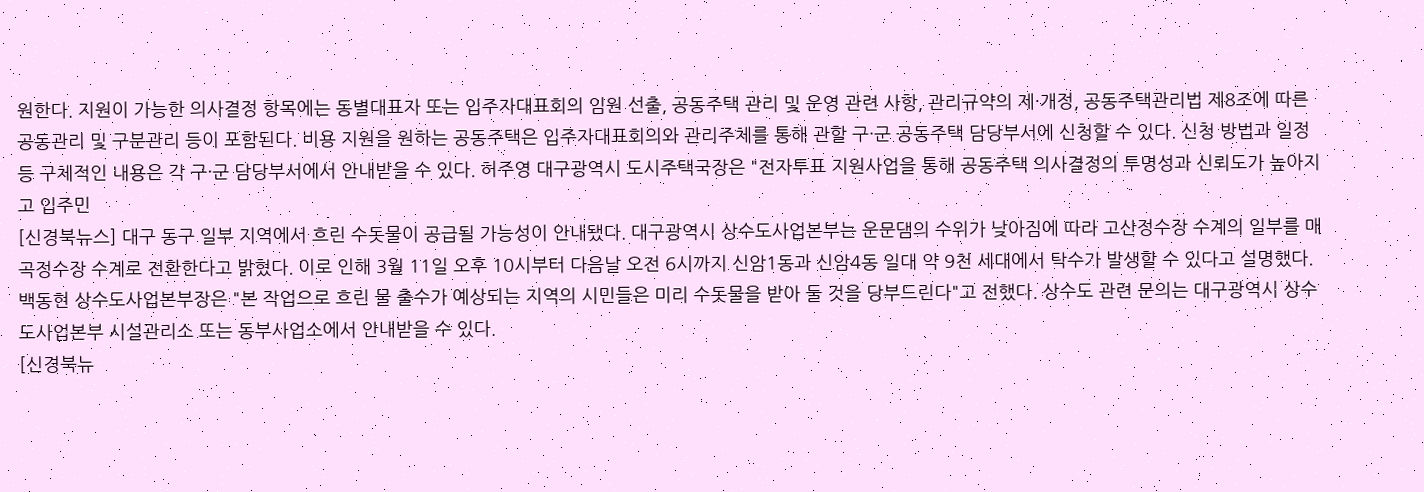원한다. 지원이 가능한 의사결정 항목에는 동별대표자 또는 입주자대표회의 임원 선출, 공동주택 관리 및 운영 관련 사항, 관리규약의 제·개정, 공동주택관리법 제8조에 따른 공동관리 및 구분관리 등이 포함된다. 비용 지원을 원하는 공동주택은 입주자대표회의와 관리주체를 통해 관할 구·군 공동주택 담당부서에 신청할 수 있다. 신청 방법과 일정 등 구체적인 내용은 각 구·군 담당부서에서 안내받을 수 있다. 허주영 대구광역시 도시주택국장은 "전자투표 지원사업을 통해 공동주택 의사결정의 투명성과 신뢰도가 높아지고 입주민
[신경북뉴스] 대구 동구 일부 지역에서 흐린 수돗물이 공급될 가능성이 안내됐다. 대구광역시 상수도사업본부는 운문댐의 수위가 낮아짐에 따라 고산정수장 수계의 일부를 매곡정수장 수계로 전환한다고 밝혔다. 이로 인해 3월 11일 오후 10시부터 다음날 오전 6시까지 신암1동과 신암4동 일대 약 9천 세대에서 탁수가 발생할 수 있다고 설명했다. 백동현 상수도사업본부장은 "본 작업으로 흐린 물 출수가 예상되는 지역의 시민들은 미리 수돗물을 받아 둘 것을 당부드린다"고 전했다. 상수도 관련 문의는 대구광역시 상수도사업본부 시설관리소 또는 동부사업소에서 안내받을 수 있다.
[신경북뉴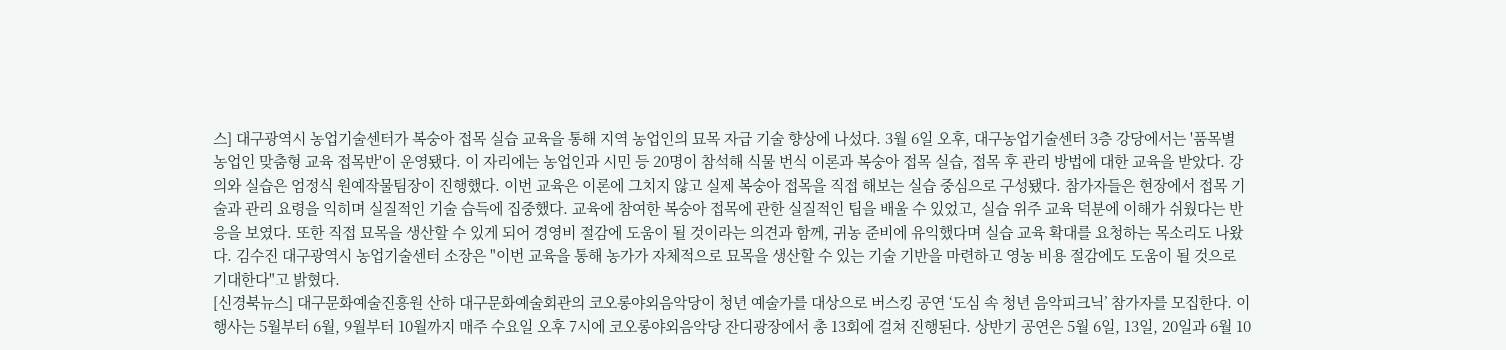스] 대구광역시 농업기술센터가 복숭아 접목 실습 교육을 통해 지역 농업인의 묘목 자급 기술 향상에 나섰다. 3월 6일 오후, 대구농업기술센터 3층 강당에서는 '품목별 농업인 맞춤형 교육 접목반'이 운영됐다. 이 자리에는 농업인과 시민 등 20명이 참석해 식물 번식 이론과 복숭아 접목 실습, 접목 후 관리 방법에 대한 교육을 받았다. 강의와 실습은 엄정식 원예작물팀장이 진행했다. 이번 교육은 이론에 그치지 않고 실제 복숭아 접목을 직접 해보는 실습 중심으로 구성됐다. 참가자들은 현장에서 접목 기술과 관리 요령을 익히며 실질적인 기술 습득에 집중했다. 교육에 참여한 복숭아 접목에 관한 실질적인 팁을 배울 수 있었고, 실습 위주 교육 덕분에 이해가 쉬웠다는 반응을 보였다. 또한 직접 묘목을 생산할 수 있게 되어 경영비 절감에 도움이 될 것이라는 의견과 함께, 귀농 준비에 유익했다며 실습 교육 확대를 요청하는 목소리도 나왔다. 김수진 대구광역시 농업기술센터 소장은 "이번 교육을 통해 농가가 자체적으로 묘목을 생산할 수 있는 기술 기반을 마련하고 영농 비용 절감에도 도움이 될 것으로 기대한다"고 밝혔다.
[신경북뉴스] 대구문화예술진흥원 산하 대구문화예술회관의 코오롱야외음악당이 청년 예술가를 대상으로 버스킹 공연 ‘도심 속 청년 음악피크닉’ 참가자를 모집한다. 이 행사는 5월부터 6월, 9월부터 10월까지 매주 수요일 오후 7시에 코오롱야외음악당 잔디광장에서 총 13회에 걸쳐 진행된다. 상반기 공연은 5월 6일, 13일, 20일과 6월 10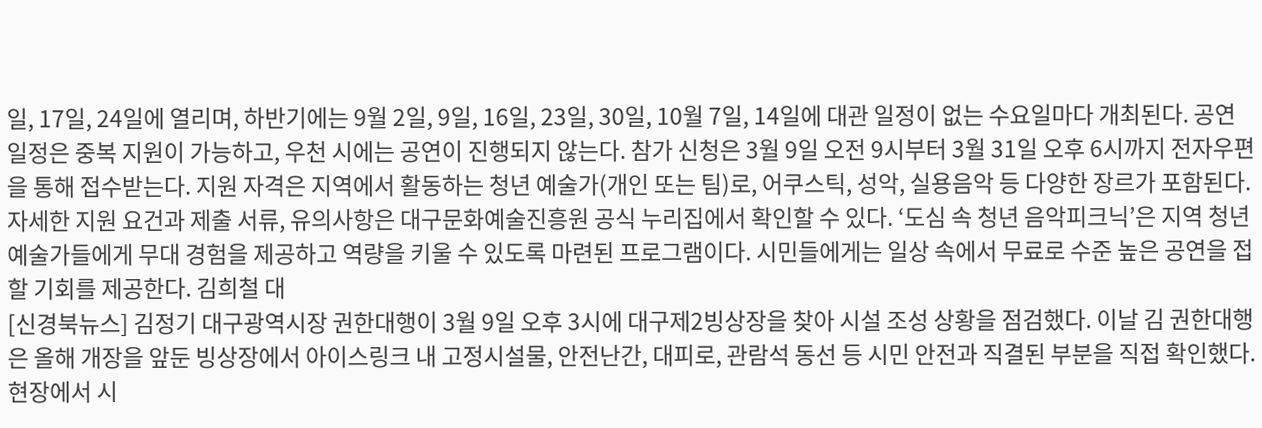일, 17일, 24일에 열리며, 하반기에는 9월 2일, 9일, 16일, 23일, 30일, 10월 7일, 14일에 대관 일정이 없는 수요일마다 개최된다. 공연 일정은 중복 지원이 가능하고, 우천 시에는 공연이 진행되지 않는다. 참가 신청은 3월 9일 오전 9시부터 3월 31일 오후 6시까지 전자우편을 통해 접수받는다. 지원 자격은 지역에서 활동하는 청년 예술가(개인 또는 팀)로, 어쿠스틱, 성악, 실용음악 등 다양한 장르가 포함된다. 자세한 지원 요건과 제출 서류, 유의사항은 대구문화예술진흥원 공식 누리집에서 확인할 수 있다. ‘도심 속 청년 음악피크닉’은 지역 청년 예술가들에게 무대 경험을 제공하고 역량을 키울 수 있도록 마련된 프로그램이다. 시민들에게는 일상 속에서 무료로 수준 높은 공연을 접할 기회를 제공한다. 김희철 대
[신경북뉴스] 김정기 대구광역시장 권한대행이 3월 9일 오후 3시에 대구제2빙상장을 찾아 시설 조성 상황을 점검했다. 이날 김 권한대행은 올해 개장을 앞둔 빙상장에서 아이스링크 내 고정시설물, 안전난간, 대피로, 관람석 동선 등 시민 안전과 직결된 부분을 직접 확인했다. 현장에서 시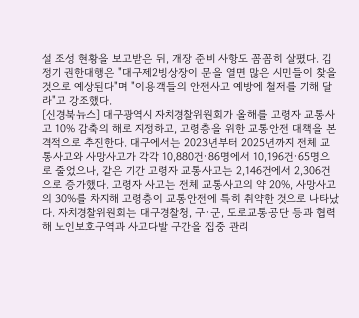설 조성 현황을 보고받은 뒤, 개장 준비 사항도 꼼꼼히 살폈다. 김정기 권한대행은 "대구제2빙상장이 문을 열면 많은 시민들이 찾을 것으로 예상된다"며 "이용객들의 안전사고 예방에 철저를 기해 달라"고 강조했다.
[신경북뉴스] 대구광역시 자치경찰위원회가 올해를 고령자 교통사고 10% 감축의 해로 지정하고, 고령층을 위한 교통안전 대책을 본격적으로 추진한다. 대구에서는 2023년부터 2025년까지 전체 교통사고와 사망사고가 각각 10,880건·86명에서 10,196건·65명으로 줄었으나, 같은 기간 고령자 교통사고는 2,146건에서 2,306건으로 증가했다. 고령자 사고는 전체 교통사고의 약 20%, 사망사고의 30%를 차지해 고령층이 교통안전에 특히 취약한 것으로 나타났다. 자치경찰위원회는 대구경찰청, 구·군, 도로교통공단 등과 협력해 노인보호구역과 사고다발 구간을 집중 관리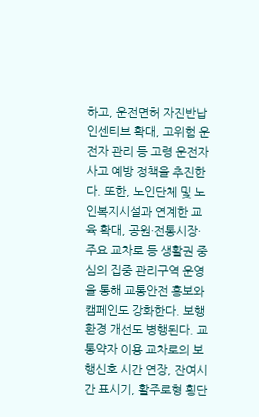하고, 운전면허 자진반납 인센티브 확대, 고위험 운전자 관리 등 고령 운전자 사고 예방 정책을 추진한다. 또한, 노인단체 및 노인복지시설과 연계한 교육 확대, 공원·전통시장·주요 교차로 등 생활권 중심의 집중 관리구역 운영을 통해 교통안전 홍보와 캠페인도 강화한다. 보행환경 개선도 병행된다. 교통약자 이용 교차로의 보행신호 시간 연장, 잔여시간 표시기, 활주로형 횡단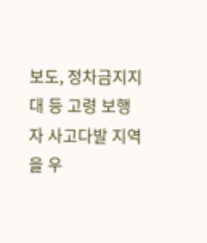보도, 정차금지지대 등 고령 보행자 사고다발 지역을 우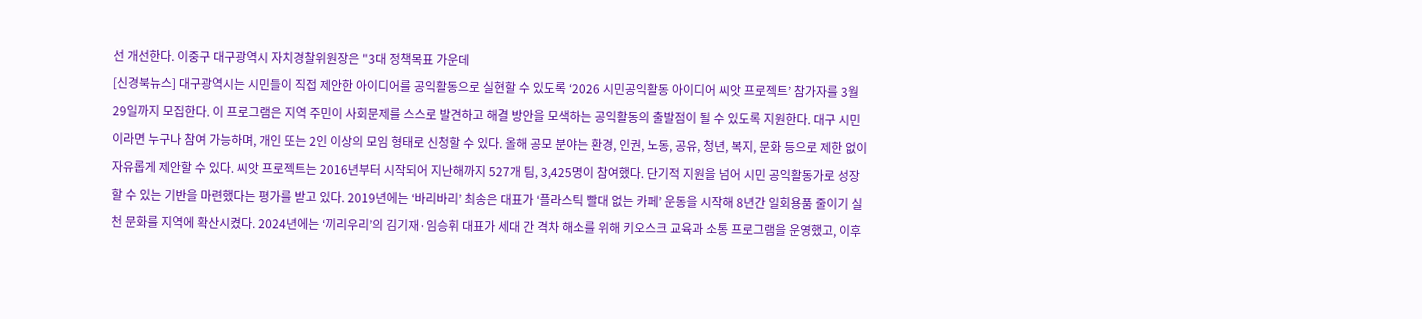선 개선한다. 이중구 대구광역시 자치경찰위원장은 "3대 정책목표 가운데
[신경북뉴스] 대구광역시는 시민들이 직접 제안한 아이디어를 공익활동으로 실현할 수 있도록 ‘2026 시민공익활동 아이디어 씨앗 프로젝트’ 참가자를 3월 29일까지 모집한다. 이 프로그램은 지역 주민이 사회문제를 스스로 발견하고 해결 방안을 모색하는 공익활동의 출발점이 될 수 있도록 지원한다. 대구 시민이라면 누구나 참여 가능하며, 개인 또는 2인 이상의 모임 형태로 신청할 수 있다. 올해 공모 분야는 환경, 인권, 노동, 공유, 청년, 복지, 문화 등으로 제한 없이 자유롭게 제안할 수 있다. 씨앗 프로젝트는 2016년부터 시작되어 지난해까지 527개 팀, 3,425명이 참여했다. 단기적 지원을 넘어 시민 공익활동가로 성장할 수 있는 기반을 마련했다는 평가를 받고 있다. 2019년에는 ‘바리바리’ 최송은 대표가 ‘플라스틱 빨대 없는 카페’ 운동을 시작해 8년간 일회용품 줄이기 실천 문화를 지역에 확산시켰다. 2024년에는 ‘끼리우리’의 김기재·임승휘 대표가 세대 간 격차 해소를 위해 키오스크 교육과 소통 프로그램을 운영했고, 이후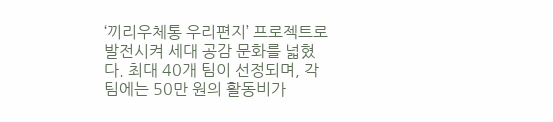‘끼리우체통 우리편지’ 프로젝트로 발전시켜 세대 공감 문화를 넓혔다. 최대 40개 팀이 선정되며, 각 팀에는 50만 원의 활동비가